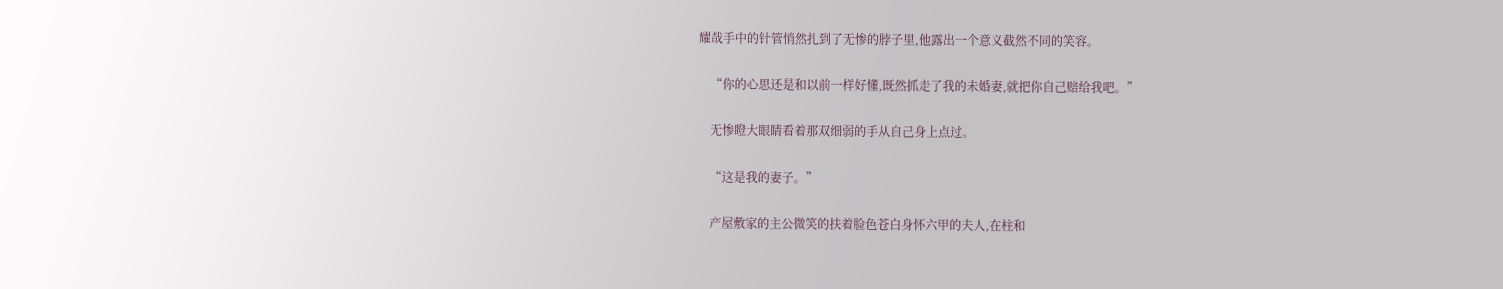耀哉手中的针管悄然扎到了无惨的脖子里,他露出一个意义截然不同的笑容。

    “你的心思还是和以前一样好懂,既然抓走了我的未婚妻,就把你自己赔给我吧。”

    无惨瞪大眼睛看着那双细弱的手从自己身上点过。

    “这是我的妻子。”

    产屋敷家的主公微笑的扶着脸色苍白身怀六甲的夫人,在柱和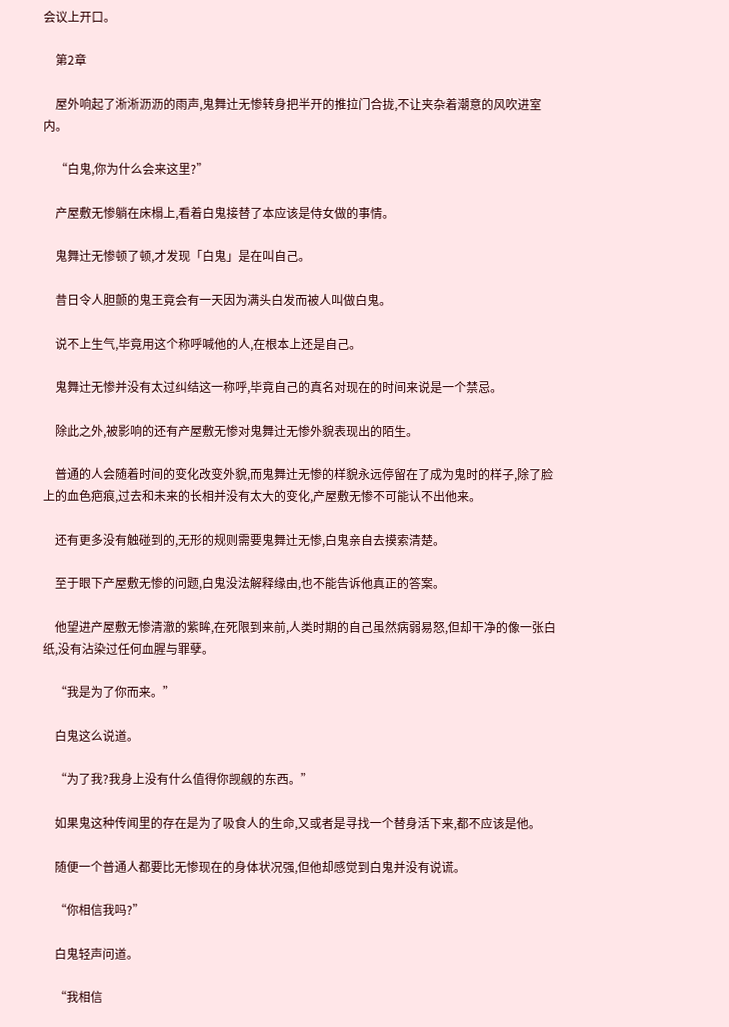会议上开口。

    第2章

    屋外响起了淅淅沥沥的雨声,鬼舞辻无惨转身把半开的推拉门合拢,不让夹杂着潮意的风吹进室内。

    “白鬼,你为什么会来这里?”

    产屋敷无惨躺在床榻上,看着白鬼接替了本应该是侍女做的事情。

    鬼舞辻无惨顿了顿,才发现「白鬼」是在叫自己。

    昔日令人胆颤的鬼王竟会有一天因为满头白发而被人叫做白鬼。

    说不上生气,毕竟用这个称呼喊他的人,在根本上还是自己。

    鬼舞辻无惨并没有太过纠结这一称呼,毕竟自己的真名对现在的时间来说是一个禁忌。

    除此之外,被影响的还有产屋敷无惨对鬼舞辻无惨外貌表现出的陌生。

    普通的人会随着时间的变化改变外貌,而鬼舞辻无惨的样貌永远停留在了成为鬼时的样子,除了脸上的血色疤痕,过去和未来的长相并没有太大的变化,产屋敷无惨不可能认不出他来。

    还有更多没有触碰到的,无形的规则需要鬼舞辻无惨,白鬼亲自去摸索清楚。

    至于眼下产屋敷无惨的问题,白鬼没法解释缘由,也不能告诉他真正的答案。

    他望进产屋敷无惨清澈的紫眸,在死限到来前,人类时期的自己虽然病弱易怒,但却干净的像一张白纸,没有沾染过任何血腥与罪孽。

    “我是为了你而来。”

    白鬼这么说道。

    “为了我?我身上没有什么值得你觊觎的东西。”

    如果鬼这种传闻里的存在是为了吸食人的生命,又或者是寻找一个替身活下来,都不应该是他。

    随便一个普通人都要比无惨现在的身体状况强,但他却感觉到白鬼并没有说谎。

    “你相信我吗?”

    白鬼轻声问道。

    “我相信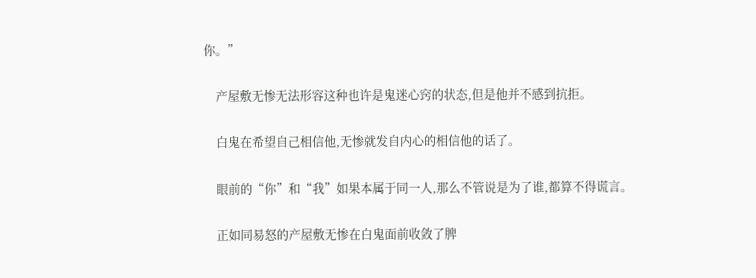你。”

    产屋敷无惨无法形容这种也许是鬼迷心窍的状态,但是他并不感到抗拒。

    白鬼在希望自己相信他,无惨就发自内心的相信他的话了。

    眼前的“你”和“我”如果本属于同一人,那么不管说是为了谁,都算不得谎言。

    正如同易怒的产屋敷无惨在白鬼面前收敛了脾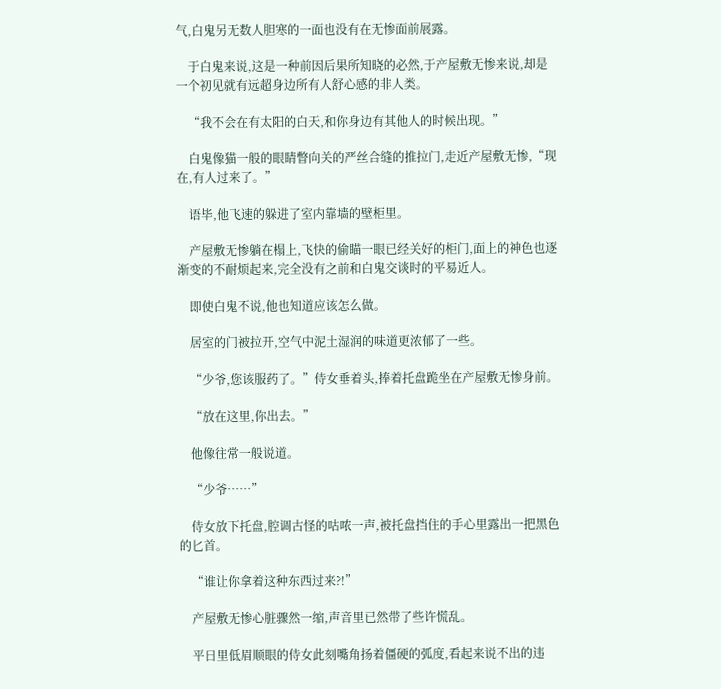气,白鬼另无数人胆寒的一面也没有在无惨面前展露。

    于白鬼来说,这是一种前因后果所知晓的必然,于产屋敷无惨来说,却是一个初见就有远超身边所有人舒心感的非人类。

    “我不会在有太阳的白天,和你身边有其他人的时候出现。”

    白鬼像猫一般的眼睛瞥向关的严丝合缝的推拉门,走近产屋敷无惨,“现在,有人过来了。”

    语毕,他飞速的躲进了室内靠墙的壁柜里。

    产屋敷无惨躺在榻上,飞快的偷瞄一眼已经关好的柜门,面上的神色也逐渐变的不耐烦起来,完全没有之前和白鬼交谈时的平易近人。

    即使白鬼不说,他也知道应该怎么做。

    居室的门被拉开,空气中泥土湿润的味道更浓郁了一些。

    “少爷,您该服药了。”侍女垂着头,捧着托盘跪坐在产屋敷无惨身前。

    “放在这里,你出去。”

    他像往常一般说道。

    “少爷……”

    侍女放下托盘,腔调古怪的咕哝一声,被托盘挡住的手心里露出一把黑色的匕首。

    “谁让你拿着这种东西过来?!”

    产屋敷无惨心脏骤然一缩,声音里已然带了些许慌乱。

    平日里低眉顺眼的侍女此刻嘴角扬着僵硬的弧度,看起来说不出的违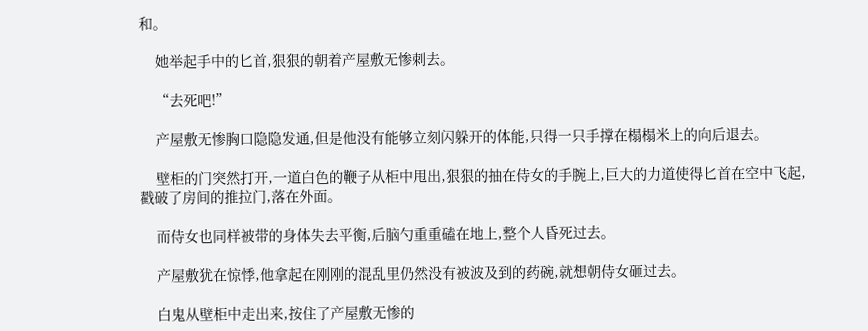和。

    她举起手中的匕首,狠狠的朝着产屋敷无惨刺去。

    “去死吧!”

    产屋敷无惨胸口隐隐发通,但是他没有能够立刻闪躲开的体能,只得一只手撑在榻榻米上的向后退去。

    壁柜的门突然打开,一道白色的鞭子从柜中甩出,狠狠的抽在侍女的手腕上,巨大的力道使得匕首在空中飞起,戳破了房间的推拉门,落在外面。

    而侍女也同样被带的身体失去平衡,后脑勺重重磕在地上,整个人昏死过去。

    产屋敷犹在惊悸,他拿起在刚刚的混乱里仍然没有被波及到的药碗,就想朝侍女砸过去。

    白鬼从壁柜中走出来,按住了产屋敷无惨的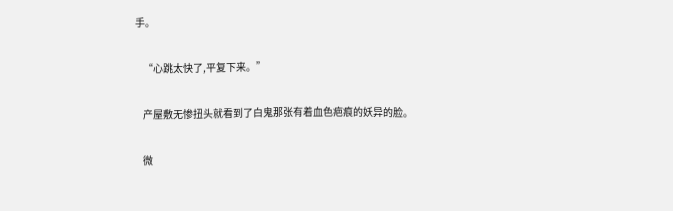手。

    “心跳太快了,平复下来。”

    产屋敷无惨扭头就看到了白鬼那张有着血色疤痕的妖异的脸。

    微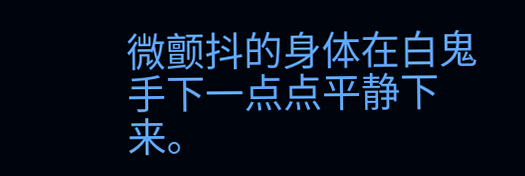微颤抖的身体在白鬼手下一点点平静下来。